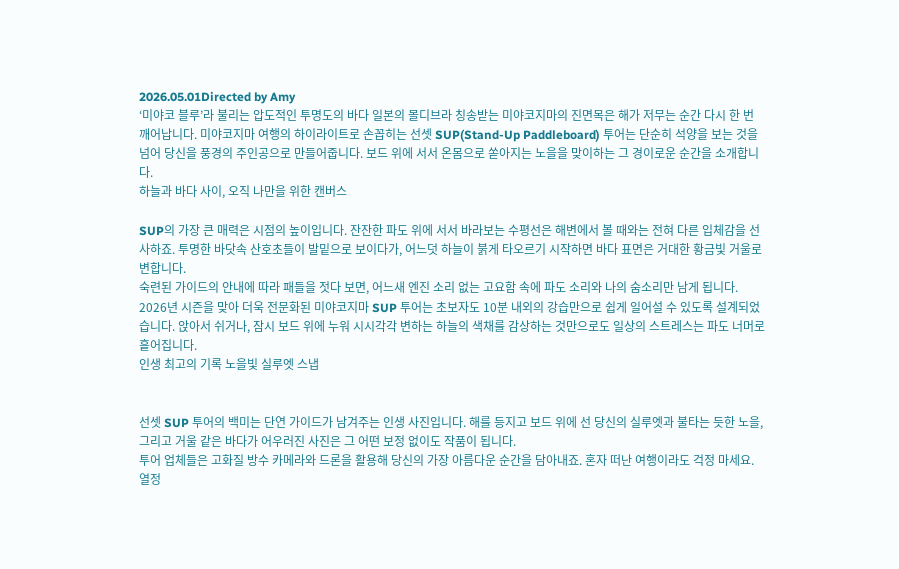2026.05.01Directed by Amy
‘미야코 블루’라 불리는 압도적인 투명도의 바다 일본의 몰디브라 칭송받는 미야코지마의 진면목은 해가 저무는 순간 다시 한 번 깨어납니다. 미야코지마 여행의 하이라이트로 손꼽히는 선셋 SUP(Stand-Up Paddleboard) 투어는 단순히 석양을 보는 것을 넘어 당신을 풍경의 주인공으로 만들어줍니다. 보드 위에 서서 온몸으로 쏟아지는 노을을 맞이하는 그 경이로운 순간을 소개합니다.
하늘과 바다 사이, 오직 나만을 위한 캔버스

SUP의 가장 큰 매력은 시점의 높이입니다. 잔잔한 파도 위에 서서 바라보는 수평선은 해변에서 볼 때와는 전혀 다른 입체감을 선사하죠. 투명한 바닷속 산호초들이 발밑으로 보이다가, 어느덧 하늘이 붉게 타오르기 시작하면 바다 표면은 거대한 황금빛 거울로 변합니다.
숙련된 가이드의 안내에 따라 패들을 젓다 보면, 어느새 엔진 소리 없는 고요함 속에 파도 소리와 나의 숨소리만 남게 됩니다. 2026년 시즌을 맞아 더욱 전문화된 미야코지마 SUP 투어는 초보자도 10분 내외의 강습만으로 쉽게 일어설 수 있도록 설계되었습니다. 앉아서 쉬거나, 잠시 보드 위에 누워 시시각각 변하는 하늘의 색채를 감상하는 것만으로도 일상의 스트레스는 파도 너머로 흩어집니다.
인생 최고의 기록 노을빛 실루엣 스냅


선셋 SUP 투어의 백미는 단연 가이드가 남겨주는 인생 사진입니다. 해를 등지고 보드 위에 선 당신의 실루엣과 불타는 듯한 노을, 그리고 거울 같은 바다가 어우러진 사진은 그 어떤 보정 없이도 작품이 됩니다.
투어 업체들은 고화질 방수 카메라와 드론을 활용해 당신의 가장 아름다운 순간을 담아내죠. 혼자 떠난 여행이라도 걱정 마세요. 열정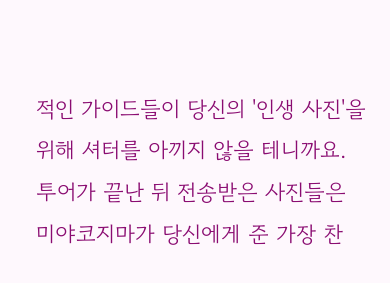적인 가이드들이 당신의 '인생 사진'을 위해 셔터를 아끼지 않을 테니까요. 투어가 끝난 뒤 전송받은 사진들은 미야코지마가 당신에게 준 가장 찬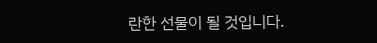란한 선물이 될 것입니다.